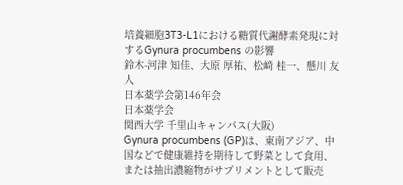培養細胞3T3-L1における糖質代謝酵素発現に対するGynura procumbens の影響
鈴木-河津 知佳、大原 厚祐、松﨑 桂一、懸川 友人
日本薬学会第146年会
日本薬学会
関西大学 千里山キャンパス(大阪)
Gynura procumbens (GP)は、東南アジア、中国などで健康維持を期待して野菜として食用、または抽出濃縮物がサプリメントとして販売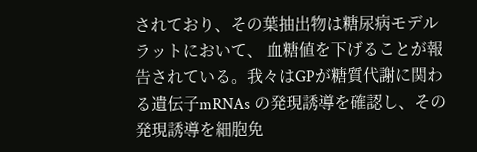されており、その葉抽出物は糖尿病モデルラットにおいて、 血糖値を下げることが報告されている。我々はGPが糖質代謝に関わる遺伝子mRNAs の発現誘導を確認し、その発現誘導を細胞免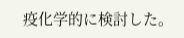疫化学的に検討した。